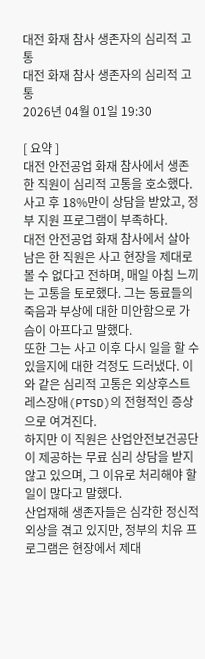대전 화재 참사 생존자의 심리적 고통
대전 화재 참사 생존자의 심리적 고통
2026년 04월 01일 19:30

[ 요약 ]
대전 안전공업 화재 참사에서 생존한 직원이 심리적 고통을 호소했다.
사고 후 18%만이 상담을 받았고, 정부 지원 프로그램이 부족하다.
대전 안전공업 화재 참사에서 살아남은 한 직원은 사고 현장을 제대로 볼 수 없다고 전하며, 매일 아침 느끼는 고통을 토로했다. 그는 동료들의 죽음과 부상에 대한 미안함으로 가슴이 아프다고 말했다.
또한 그는 사고 이후 다시 일을 할 수 있을지에 대한 걱정도 드러냈다. 이와 같은 심리적 고통은 외상후스트레스장애(PTSD)의 전형적인 증상으로 여겨진다.
하지만 이 직원은 산업안전보건공단이 제공하는 무료 심리 상담을 받지 않고 있으며, 그 이유로 처리해야 할 일이 많다고 말했다.
산업재해 생존자들은 심각한 정신적 외상을 겪고 있지만, 정부의 치유 프로그램은 현장에서 제대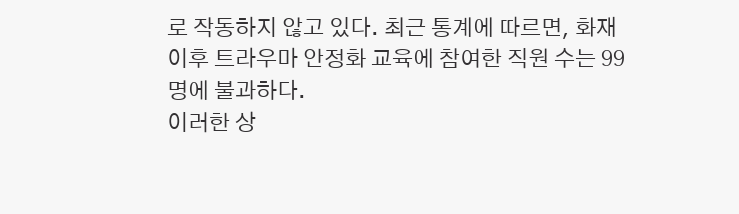로 작동하지 않고 있다. 최근 통계에 따르면, 화재 이후 트라우마 안정화 교육에 참여한 직원 수는 99명에 불과하다.
이러한 상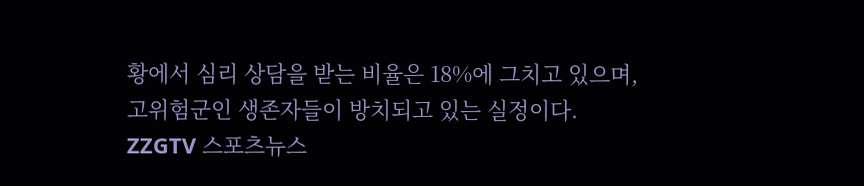황에서 심리 상담을 받는 비율은 18%에 그치고 있으며, 고위험군인 생존자들이 방치되고 있는 실정이다.
ZZGTV 스포츠뉴스